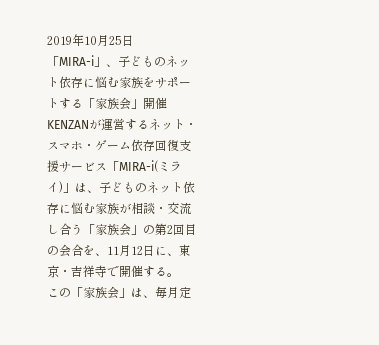2019年10月25日
「MIRA-i」、子どものネット依存に悩む家族をサポートする「家族会」開催
KENZANが運営するネット・スマホ・ゲーム依存回復支援サービス「MIRA-i(ミライ)」は、子どものネット依存に悩む家族が相談・交流し合う「家族会」の第2回目の会合を、11月12日に、東京・吉祥寺で開催する。
この「家族会」は、毎月定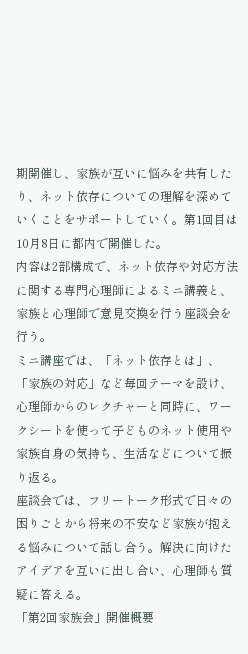期開催し、家族が互いに悩みを共有したり、ネット依存についての理解を深めていくことをサポートしていく。第1回目は10月8日に都内で開催した。
内容は2部構成で、ネット依存や対応方法に関する専門心理師によるミニ講義と、家族と心理師で意見交換を行う座談会を行う。
ミニ講座では、「ネット依存とは」、「家族の対応」など毎回テーマを設け、心理師からのレクチャーと同時に、ワークシートを使って子どものネット使用や家族自身の気持ち、生活などについて振り返る。
座談会では、フリートーク形式で日々の困りごとから将来の不安など家族が抱える悩みについて話し合う。解決に向けたアイデアを互いに出し合い、心理師も質疑に答える。
「第2回家族会」開催概要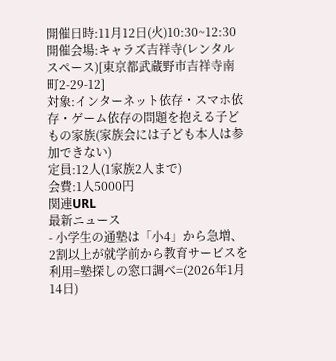開催日時:11月12日(火)10:30~12:30
開催会場:キャラズ吉祥寺(レンタルスペース)[東京都武蔵野市吉祥寺南町2-29-12]
対象:インターネット依存・スマホ依存・ゲーム依存の問題を抱える子どもの家族(家族会には子ども本人は参加できない)
定員:12人(1家族2人まで)
会費:1人5000円
関連URL
最新ニュース
- 小学生の通塾は「小4」から急増、2割以上が就学前から教育サービスを利用=塾探しの窓口調べ=(2026年1月14日)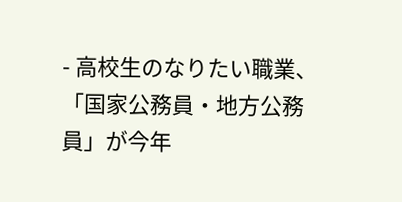- 高校生のなりたい職業、「国家公務員・地方公務員」が今年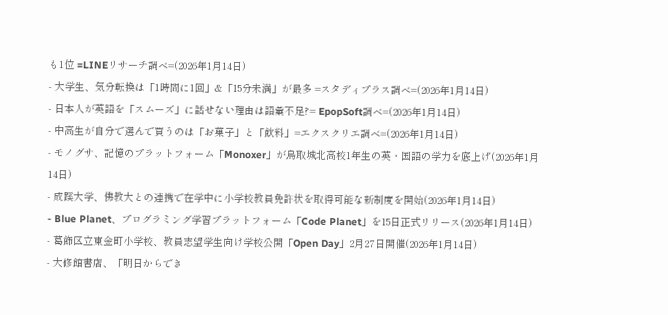も1位 =LINEリサーチ調べ=(2026年1月14日)
- 大学生、気分転換は「1時間に1回」&「15分未満」が最多 =スタディプラス調べ=(2026年1月14日)
- 日本人が英語を「スムーズ」に話せない理由は語彙不足?= EpopSoft調べ=(2026年1月14日)
- 中高生が自分で選んで買うのは「お菓子」と「飲料」=エクスクリエ調べ=(2026年1月14日)
- モノグサ、記憶のプラットフォーム「Monoxer」が鳥取城北高校1年生の英・国語の学力を底上げ(2026年1月14日)
- 成蹊大学、佛教大との連携で在学中に小学校教員免許状を取得可能な新制度を開始(2026年1月14日)
- Blue Planet、プログラミング学習プラットフォーム「Code Planet」を15日正式リリース(2026年1月14日)
- 葛飾区立東金町小学校、教員志望学生向け学校公開「Open Day」2月27日開催(2026年1月14日)
- 大修館書店、「明日からでき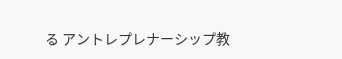る アントレプレナーシップ教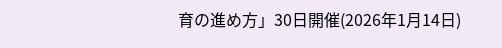育の進め方」30日開催(2026年1月14日)